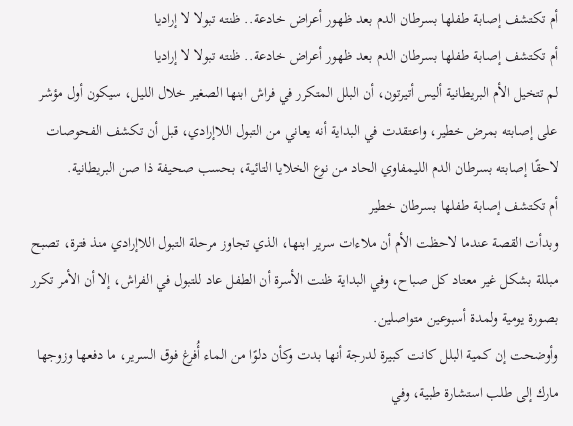أم تكتشف إصابة طفلها بسرطان الدم بعد ظهور أعراض خادعة.. ظنته تبولا لا إراديا
أم تكتشف إصابة طفلها بسرطان الدم بعد ظهور أعراض خادعة.. ظنته تبولا لا إراديا
لم تتخيل الأم البريطانية أليس أتيرتون، أن البلل المتكرر في فراش ابنها الصغير خلال الليل، سيكون أول مؤشر على إصابته بمرض خطير، واعتقدت في البداية أنه يعاني من التبول اللاإرادي، قبل أن تكشف الفحوصات لاحقًا إصابته بسرطان الدم الليمفاوي الحاد من نوع الخلايا التائية، بحسب صحيفة ذا صن البريطانية.
أم تكتشف إصابة طفلها بسرطان خطير
وبدأت القصة عندما لاحظت الأم أن ملاءات سرير ابنها، الذي تجاوز مرحلة التبول اللاإرادي منذ فترة، تصبح مبللة بشكل غير معتاد كل صباح، وفي البداية ظنت الأسرة أن الطفل عاد للتبول في الفراش، إلا أن الأمر تكرر بصورة يومية ولمدة أسبوعين متواصلين.
وأوضحت إن كمية البلل كانت كبيرة لدرجة أنها بدت وكأن دلوًا من الماء أُفرغ فوق السرير، ما دفعها وزوجها مارك إلى طلب استشارة طبية، وفي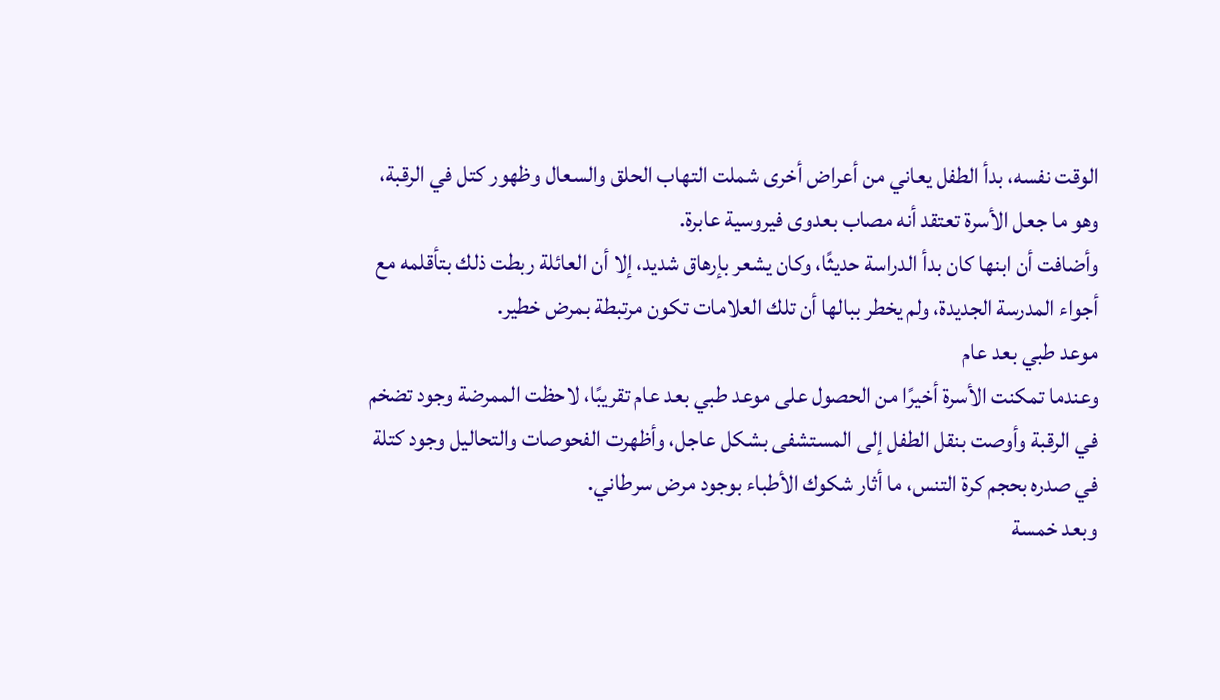الوقت نفسه، بدأ الطفل يعاني من أعراض أخرى شملت التهاب الحلق والسعال وظهور كتل في الرقبة، وهو ما جعل الأسرة تعتقد أنه مصاب بعدوى فيروسية عابرة.
وأضافت أن ابنها كان بدأ الدراسة حديثًا، وكان يشعر بإرهاق شديد، إلا أن العائلة ربطت ذلك بتأقلمه مع أجواء المدرسة الجديدة، ولم يخطر ببالها أن تلك العلامات تكون مرتبطة بمرض خطير.
موعد طبي بعد عام
وعندما تمكنت الأسرة أخيرًا من الحصول على موعد طبي بعد عام تقريبًا، لاحظت الممرضة وجود تضخم في الرقبة وأوصت بنقل الطفل إلى المستشفى بشكل عاجل، وأظهرت الفحوصات والتحاليل وجود كتلة في صدره بحجم كرة التنس، ما أثار شكوك الأطباء بوجود مرض سرطاني.
وبعد خمسة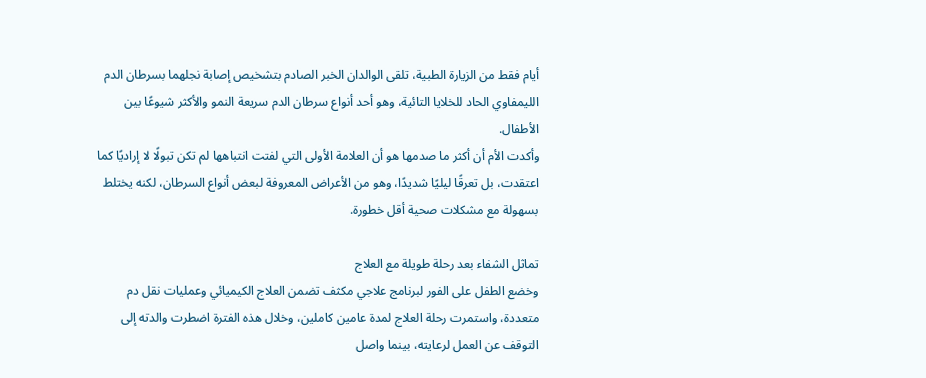أيام فقط من الزيارة الطبية، تلقى الوالدان الخبر الصادم بتشخيص إصابة نجلهما بسرطان الدم الليمفاوي الحاد للخلايا التائية، وهو أحد أنواع سرطان الدم سريعة النمو والأكثر شيوعًا بين الأطفال.
وأكدت الأم أن أكثر ما صدمها هو أن العلامة الأولى التي لفتت انتباهها لم تكن تبولًا لا إراديًا كما اعتقدت، بل تعرقًا ليليًا شديدًا، وهو من الأعراض المعروفة لبعض أنواع السرطان، لكنه يختلط بسهولة مع مشكلات صحية أقل خطورة.

تماثل الشفاء بعد رحلة طويلة مع العلاج
وخضع الطفل على الفور لبرنامج علاجي مكثف تضمن العلاج الكيميائي وعمليات نقل دم متعددة، واستمرت رحلة العلاج لمدة عامين كاملين، وخلال هذه الفترة اضطرت والدته إلى التوقف عن العمل لرعايته، بينما واصل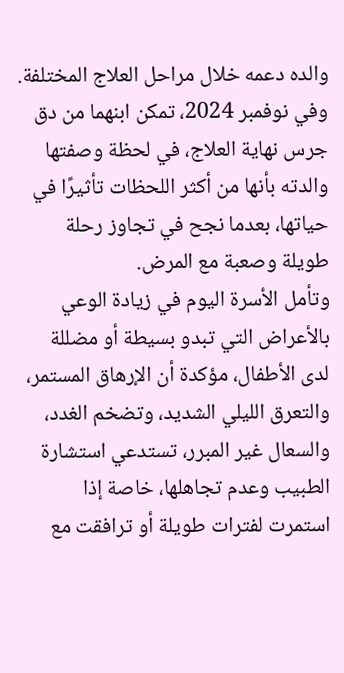والده دعمه خلال مراحل العلاج المختلفة.
وفي نوفمبر 2024، تمكن ابنهما من دق جرس نهاية العلاج، في لحظة وصفتها والدته بأنها من أكثر اللحظات تأثيرًا في حياتها، بعدما نجح في تجاوز رحلة طويلة وصعبة مع المرض.
وتأمل الأسرة اليوم في زيادة الوعي بالأعراض التي تبدو بسيطة أو مضللة لدى الأطفال، مؤكدة أن الإرهاق المستمر، والتعرق الليلي الشديد، وتضخم الغدد، والسعال غير المبرر، تستدعي استشارة الطبيب وعدم تجاهلها، خاصة إذا استمرت لفترات طويلة أو ترافقت مع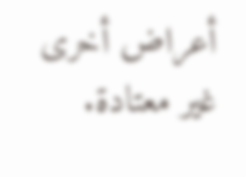أعراض أخرى غير معتادة.